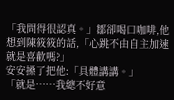「我問得很認真。」鄒卻喝口咖啡,他想到陳筱筱的話,「心跳不由自主加速就是喜歡嗎?」
安安搡了把他:「具體講講。」
「就是……我總不好意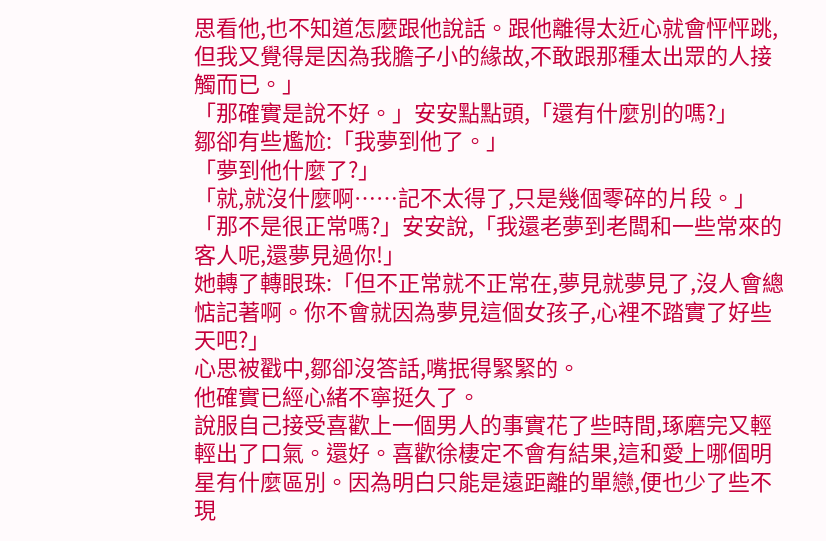思看他,也不知道怎麼跟他說話。跟他離得太近心就會怦怦跳,但我又覺得是因為我膽子小的緣故,不敢跟那種太出眾的人接觸而已。」
「那確實是說不好。」安安點點頭,「還有什麼別的嗎?」
鄒卻有些尷尬:「我夢到他了。」
「夢到他什麼了?」
「就,就沒什麼啊……記不太得了,只是幾個零碎的片段。」
「那不是很正常嗎?」安安說,「我還老夢到老闆和一些常來的客人呢,還夢見過你!」
她轉了轉眼珠:「但不正常就不正常在,夢見就夢見了,沒人會總惦記著啊。你不會就因為夢見這個女孩子,心裡不踏實了好些天吧?」
心思被戳中,鄒卻沒答話,嘴抿得緊緊的。
他確實已經心緒不寧挺久了。
說服自己接受喜歡上一個男人的事實花了些時間,琢磨完又輕輕出了口氣。還好。喜歡徐棲定不會有結果,這和愛上哪個明星有什麼區別。因為明白只能是遠距離的單戀,便也少了些不現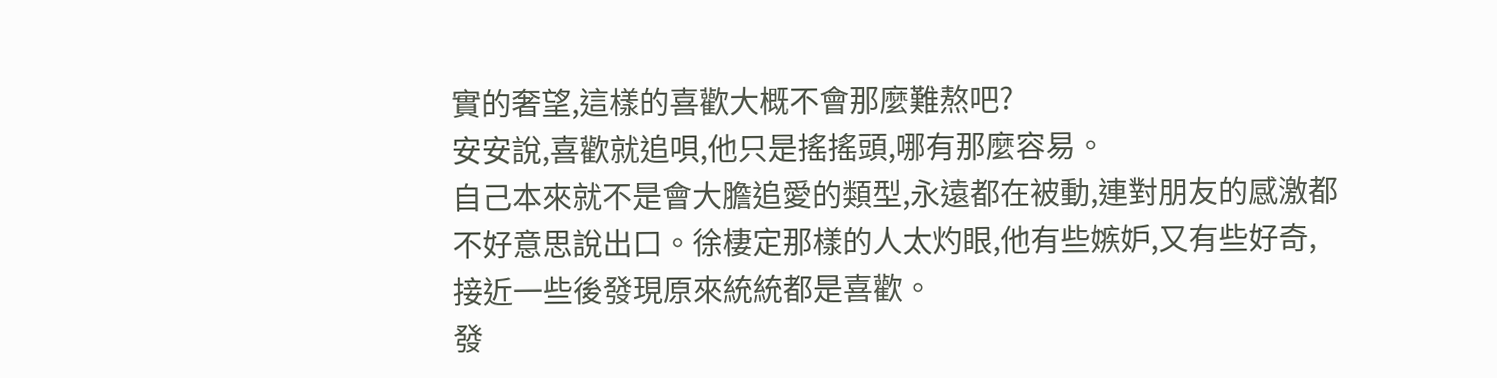實的奢望,這樣的喜歡大概不會那麼難熬吧?
安安說,喜歡就追唄,他只是搖搖頭,哪有那麼容易。
自己本來就不是會大膽追愛的類型,永遠都在被動,連對朋友的感激都不好意思說出口。徐棲定那樣的人太灼眼,他有些嫉妒,又有些好奇,接近一些後發現原來統統都是喜歡。
發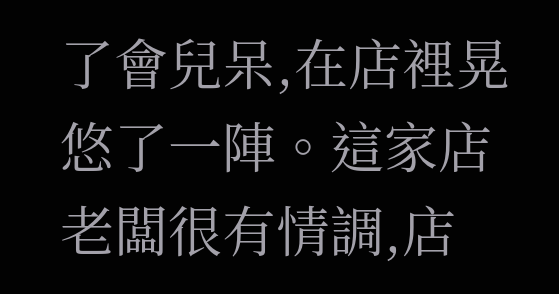了會兒呆,在店裡晃悠了一陣。這家店老闆很有情調,店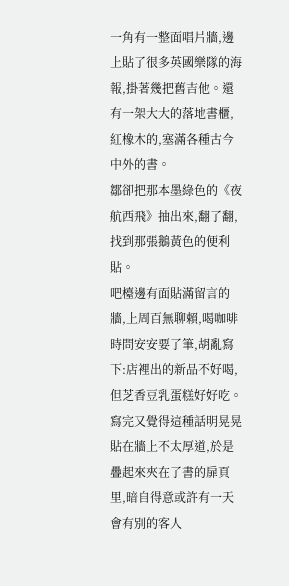一角有一整面唱片牆,邊上貼了很多英國樂隊的海報,掛著幾把舊吉他。還有一架大大的落地書櫃,紅橡木的,塞滿各種古今中外的書。
鄒卻把那本墨綠色的《夜航西飛》抽出來,翻了翻,找到那張鵝黃色的便利貼。
吧檯邊有面貼滿留言的牆,上周百無聊賴,喝咖啡時問安安要了筆,胡亂寫下:店裡出的新品不好喝,但芝香豆乳蛋糕好好吃。
寫完又覺得這種話明晃晃貼在牆上不太厚道,於是疊起來夾在了書的扉頁里,暗自得意或許有一天會有別的客人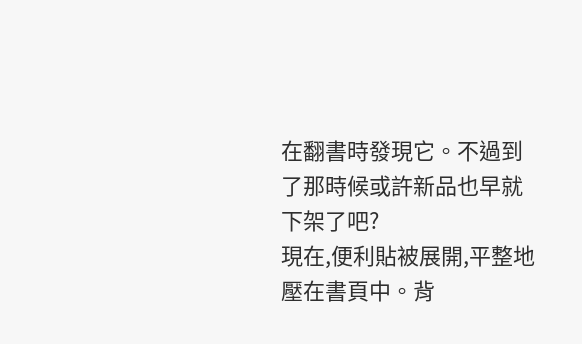在翻書時發現它。不過到了那時候或許新品也早就下架了吧?
現在,便利貼被展開,平整地壓在書頁中。背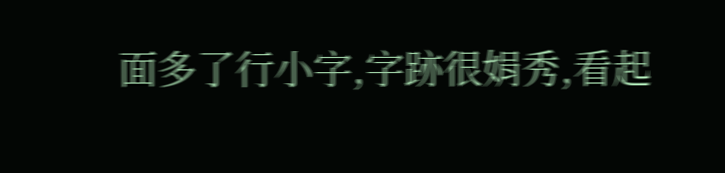面多了行小字,字跡很娟秀,看起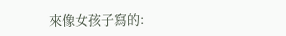來像女孩子寫的: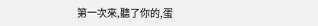第一次來,聽了你的,蛋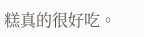糕真的很好吃。